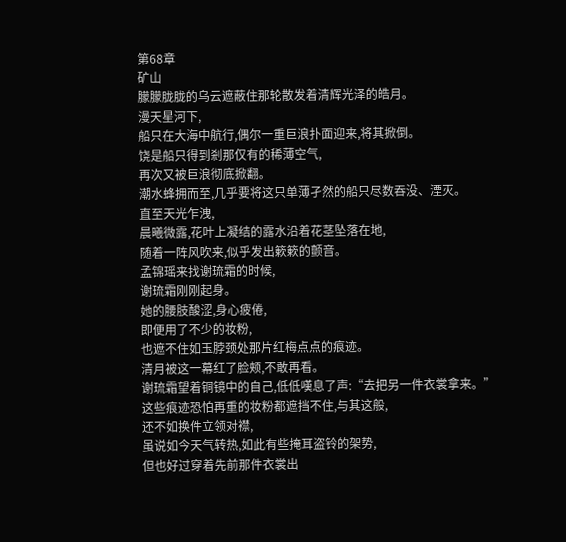第68章
矿山
朦朦胧胧的乌云遮蔽住那轮散发着清辉光泽的皓月。
漫天星河下,
船只在大海中航行,偶尔一重巨浪扑面迎来,将其掀倒。
饶是船只得到剎那仅有的稀薄空气,
再次又被巨浪彻底掀翻。
潮水蜂拥而至,几乎要将这只单薄孑然的船只尽数吞没、湮灭。
直至天光乍洩,
晨曦微露,花叶上凝结的露水沿着花茎坠落在地,
随着一阵风吹来,似乎发出簌簌的颤音。
孟锦瑶来找谢琉霜的时候,
谢琉霜刚刚起身。
她的腰肢酸涩,身心疲倦,
即便用了不少的妆粉,
也遮不住如玉脖颈处那片红梅点点的痕迹。
清月被这一幕红了脸颊,不敢再看。
谢琉霜望着铜镜中的自己,低低嘆息了声:“去把另一件衣裳拿来。”
这些痕迹恐怕再重的妆粉都遮挡不住,与其这般,
还不如换件立领对襟,
虽说如今天气转热,如此有些掩耳盗铃的架势,
但也好过穿着先前那件衣裳出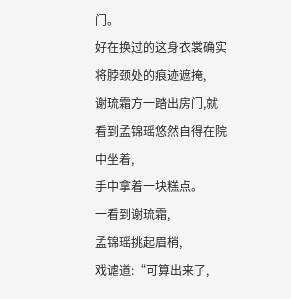门。
好在换过的这身衣裳确实将脖颈处的痕迹遮掩,
谢琉霜方一踏出房门,就看到孟锦瑶悠然自得在院中坐着,
手中拿着一块糕点。
一看到谢琉霜,
孟锦瑶挑起眉梢,
戏谑道:“可算出来了,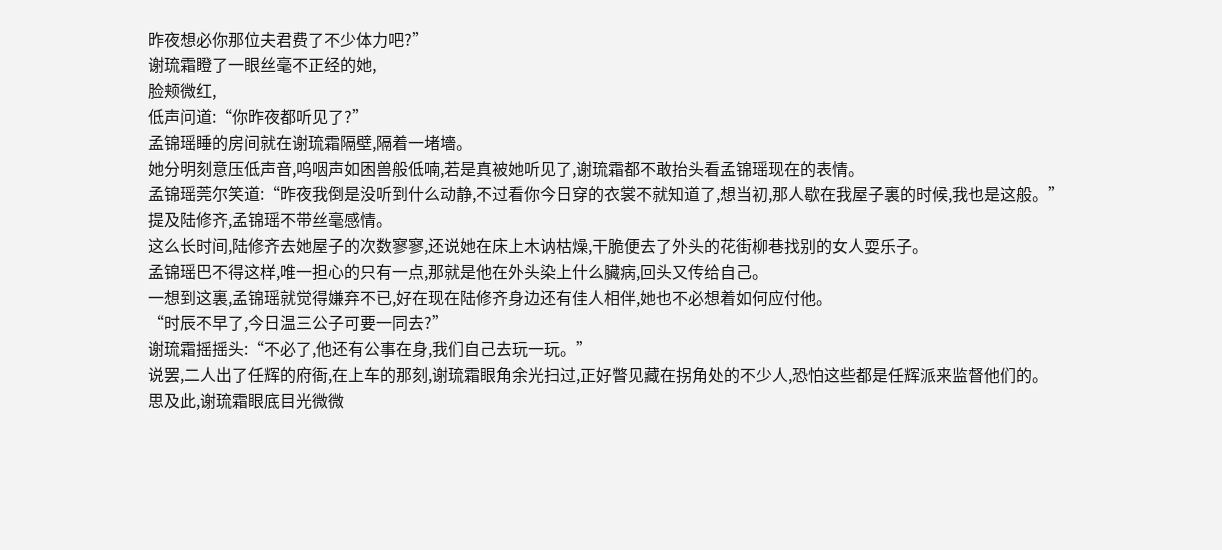昨夜想必你那位夫君费了不少体力吧?”
谢琉霜瞪了一眼丝毫不正经的她,
脸颊微红,
低声问道:“你昨夜都听见了?”
孟锦瑶睡的房间就在谢琉霜隔壁,隔着一堵墻。
她分明刻意压低声音,呜咽声如困兽般低喃,若是真被她听见了,谢琉霜都不敢抬头看孟锦瑶现在的表情。
孟锦瑶莞尔笑道:“昨夜我倒是没听到什么动静,不过看你今日穿的衣裳不就知道了,想当初,那人歇在我屋子裏的时候,我也是这般。”
提及陆修齐,孟锦瑶不带丝毫感情。
这么长时间,陆修齐去她屋子的次数寥寥,还说她在床上木讷枯燥,干脆便去了外头的花街柳巷找别的女人耍乐子。
孟锦瑶巴不得这样,唯一担心的只有一点,那就是他在外头染上什么臟病,回头又传给自己。
一想到这裏,孟锦瑶就觉得嫌弃不已,好在现在陆修齐身边还有佳人相伴,她也不必想着如何应付他。
“时辰不早了,今日温三公子可要一同去?”
谢琉霜摇摇头:“不必了,他还有公事在身,我们自己去玩一玩。”
说罢,二人出了任辉的府衙,在上车的那刻,谢琉霜眼角余光扫过,正好瞥见藏在拐角处的不少人,恐怕这些都是任辉派来监督他们的。
思及此,谢琉霜眼底目光微微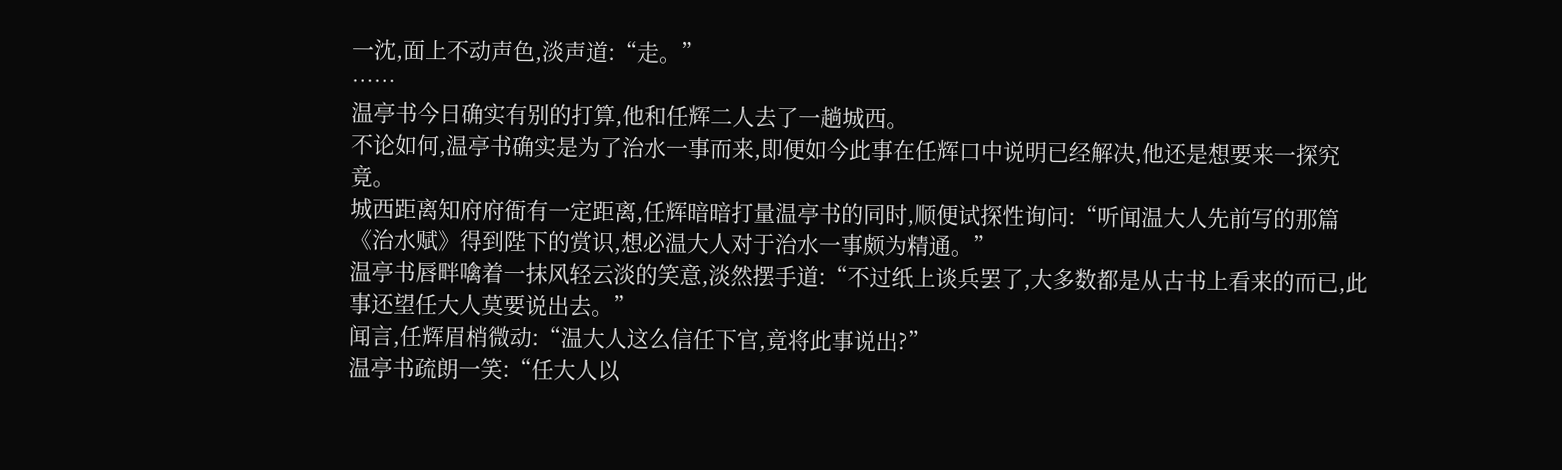一沈,面上不动声色,淡声道:“走。”
……
温亭书今日确实有别的打算,他和任辉二人去了一趟城西。
不论如何,温亭书确实是为了治水一事而来,即便如今此事在任辉口中说明已经解决,他还是想要来一探究竟。
城西距离知府府衙有一定距离,任辉暗暗打量温亭书的同时,顺便试探性询问:“听闻温大人先前写的那篇《治水赋》得到陛下的赏识,想必温大人对于治水一事颇为精通。”
温亭书唇畔噙着一抹风轻云淡的笑意,淡然摆手道:“不过纸上谈兵罢了,大多数都是从古书上看来的而已,此事还望任大人莫要说出去。”
闻言,任辉眉梢微动:“温大人这么信任下官,竟将此事说出?”
温亭书疏朗一笑:“任大人以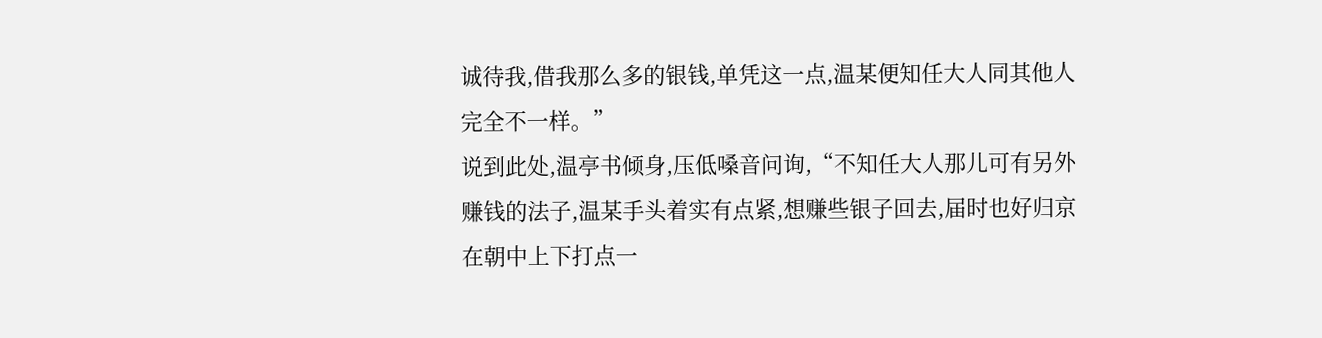诚待我,借我那么多的银钱,单凭这一点,温某便知任大人同其他人完全不一样。”
说到此处,温亭书倾身,压低嗓音问询,“不知任大人那儿可有另外赚钱的法子,温某手头着实有点紧,想赚些银子回去,届时也好归京在朝中上下打点一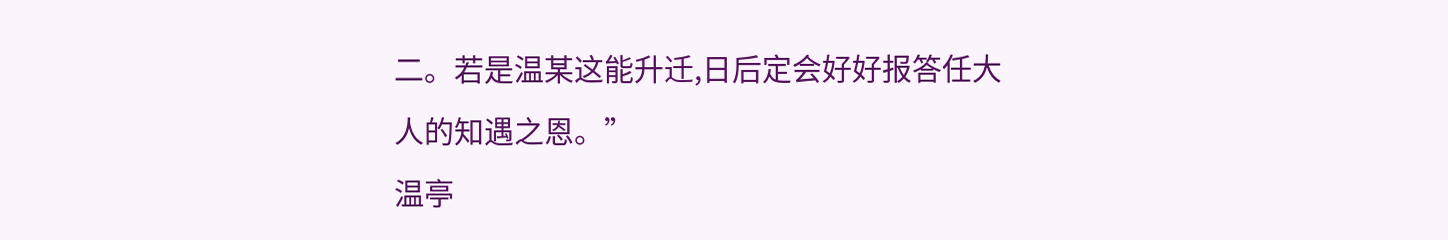二。若是温某这能升迁,日后定会好好报答任大人的知遇之恩。”
温亭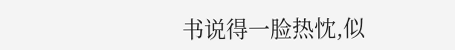书说得一脸热忱,似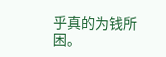乎真的为钱所困。